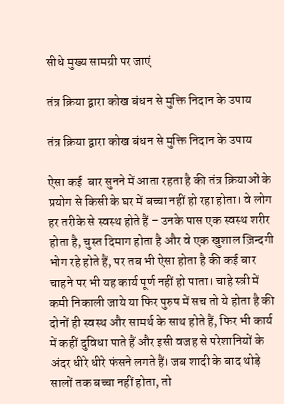सीधे मुख्य सामग्री पर जाएं

तंत्र क्रिया द्वारा कोख बंधन से मुक्ति निदान के उपाय

तंत्र क्रिया द्वारा कोख बंधन से मुक्ति निदान के उपाय

ऐसा कई  बार सुनने में आता रहता है की तंत्र क्रियाओं के प्रयोग से किसी के घर में बच्चा नहीं हो रहा होता। वे लोग हर तरीके से स्वस्थ होते हैं – उनके पास एक स्वस्थ शरीर होता है, चुस्त दिमाग होता है और वे एक खुशाल ज़िन्दगी भोग रहे होते हैं, पर तब भी ऐसा होता है की कई बार चाहने पर भी यह कार्य पूर्ण नहीं हो पाता। चाहे स्त्री में कमी निकाली जाये या फिर पुरुष में सच तो ये होता है की दोनों ही स्वस्थ और सामर्थ के साथ होते हैं, फिर भी कार्य में कहीं दुविधा पाते हैं और इसी वजह से परेशानियों के अंदर धीरे धीरे फंसने लगते हैं। जब शादी के बाद थोड़े सालों तक बच्चा नहीं होता, तो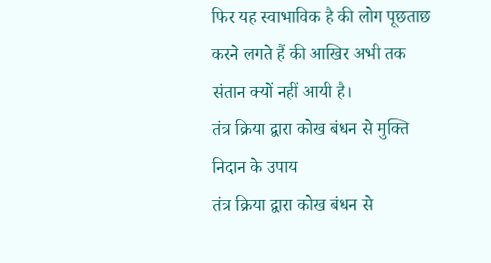फिर यह स्वाभाविक है की लोग पूछताछ करने लगते हैं की आखिर अभी तक संतान क्यों नहीं आयी है।
तंत्र क्रिया द्वारा कोख बंधन से मुक्ति निदान के उपाय
तंत्र क्रिया द्वारा कोख बंधन से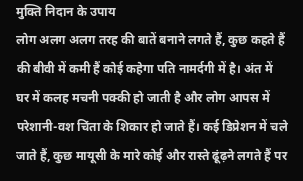मुक्ति निदान के उपाय
लोग अलग अलग तरह की बातें बनाने लगते हैं, कुछ कहते हैं की बीवी में कमी हैं कोई कहेगा पति नामर्दगी में है। अंत में घर में कलह मचनी पक्की हो जाती है और लोग आपस में परेशानी-वश चिंता के शिकार हो जाते हैं। कई डिप्रेशन में चले जाते हैं, कुछ मायूसी के मारे कोई और रास्ते ढूंढ़ने लगते हैं पर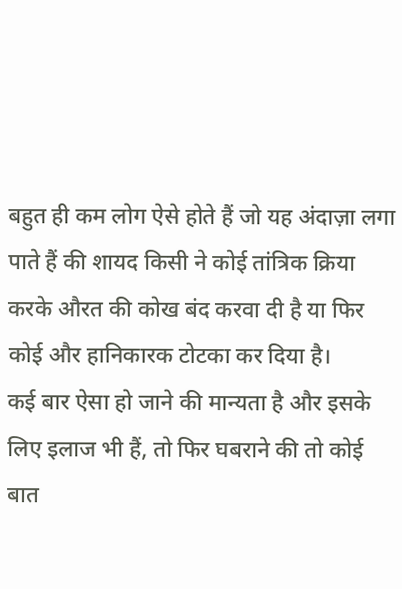बहुत ही कम लोग ऐसे होते हैं जो यह अंदाज़ा लगा पाते हैं की शायद किसी ने कोई तांत्रिक क्रिया करके औरत की कोख बंद करवा दी है या फिर कोई और हानिकारक टोटका कर दिया है।
कई बार ऐसा हो जाने की मान्यता है और इसके लिए इलाज भी हैं, तो फिर घबराने की तो कोई बात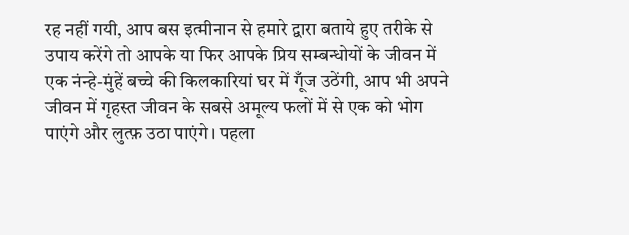रह नहीं गयी, आप बस इत्मीनान से हमारे द्वारा बताये हुए तरीके से उपाय करेंगे तो आपके या फिर आपके प्रिय सम्बन्धोयों के जीवन में एक नंन्हे-मुंहें बच्चे की किलकारियां घर में गूँज उठेंगी, आप भी अपने जीवन में गृहस्त जीवन के सबसे अमूल्य फलों में से एक को भोग पाएंगे और लुत्फ़ उठा पाएंगे। पहला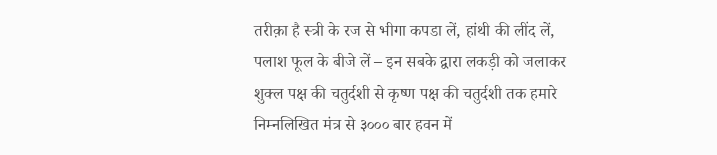तरीक़ा है स्त्री के रज से भीगा कपडा लें, हांथी की लींद लें, पलाश फूल के बीजे लें – इन सबके द्वारा लकड़ी को जलाकर शुक्ल पक्ष की चतुर्दशी से कृष्ण पक्ष की चतुर्दशी तक हमारे निम्नलिखित मंत्र से ३००० बार हवन में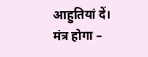आहुतियां दें।
मंत्र होगा –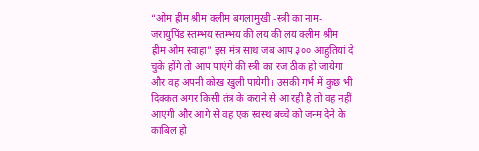“ओम ह्रीम श्रीम क्लीम बगलामुखी -स्त्री का नाम- जरायुपिंड स्तम्भय स्तम्भय की लय की लय क्लीम श्रीम ह्रीम ओम स्वाहा” इस मंत्र साथ जब आप ३०० आहुतियां दे चुके होंगे तो आप पाएंगे की स्त्री का रज ठीक हो जायेगा और वह अपनी कोख खुली पायेगी। उसकी गर्भ में कुछ भी दिक्कत अगर किसी तंत्र के कराने से आ रही है तो वह नहीं आएगी और आगे से वह एक स्वस्थ बच्चे को जन्म देने के काबिल हो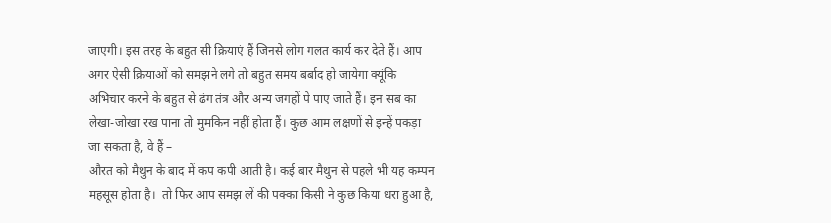जाएगी। इस तरह के बहुत सी क्रियाएं हैं जिनसे लोग गलत कार्य कर देते हैं। आप अगर ऐसी क्रियाओं को समझने लगे तो बहुत समय बर्बाद हो जायेगा क्यूंकि अभिचार करने के बहुत से ढंग तंत्र और अन्य जगहों पे पाए जाते हैं। इन सब का लेखा-जोखा रख पाना तो मुमकिन नहीं होता हैं। कुछ आम लक्षणों से इन्हें पकड़ा जा सकता है, वे हैं –
औरत को मैथुन के बाद में कप कपी आती है। कई बार मैथुन से पहले भी यह कम्पन महसूस होता है।  तो फिर आप समझ लें की पक्का किसी ने कुछ किया धरा हुआ है,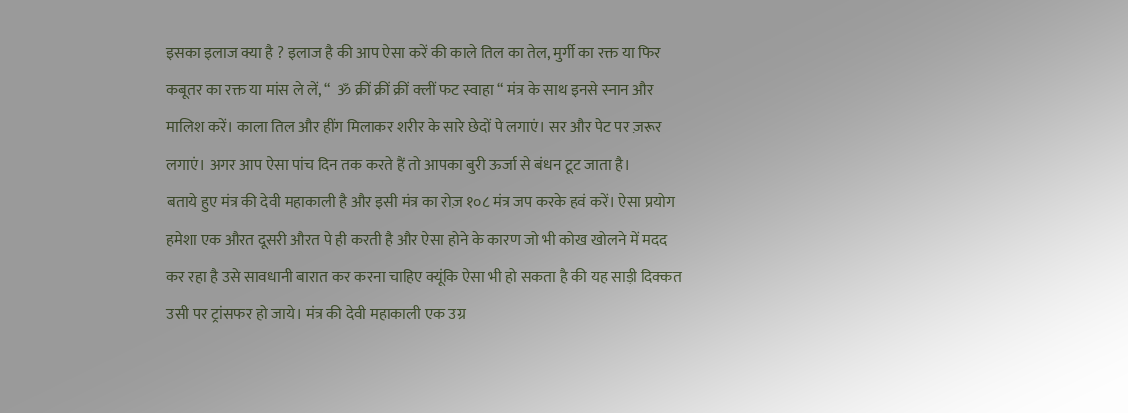इसका इलाज क्या है ? इलाज है की आप ऐसा करें की काले तिल का तेल, मुर्गी का रक्त या फिर कबूतर का रक्त या मांस ले लें, “  ॐ क्रीं क्रीं क्रीं क्लीं फट स्वाहा “ मंत्र के साथ इनसे स्नान और मालिश करें। काला तिल और हींग मिलाकर शरीर के सारे छेदों पे लगाएं। सर और पेट पर ज़रूर लगाएं। अगर आप ऐसा पांच दिन तक करते हैं तो आपका बुरी ऊर्जा से बंधन टूट जाता है।
बताये हुए मंत्र की देवी महाकाली है और इसी मंत्र का रोज़ १०८ मंत्र जप करके हवं करें। ऐसा प्रयोग हमेशा एक औरत दूसरी औरत पे ही करती है और ऐसा होने के कारण जो भी कोख खोलने में मदद कर रहा है उसे सावधानी बारात कर करना चाहिए क्यूंकि ऐसा भी हो सकता है की यह साड़ी दिक्कत उसी पर ट्रांसफर हो जाये। मंत्र की देवी महाकाली एक उग्र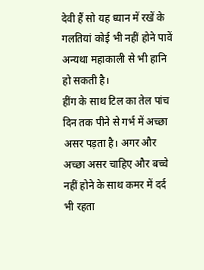देवी हैं सो यह ध्यान में रखें के गलतियां कोई भी नहीं होने पावें अन्यथा महाकाली से भी हानि हो सकती है।
हींग के साथ टिल का तेल पांच दिन तक पीने से गर्भ में अच्छा असर पड़ता है। अगर और अच्छा असर चाहिए और बच्चे नहीं होने के साथ कमर में दर्द भी रहता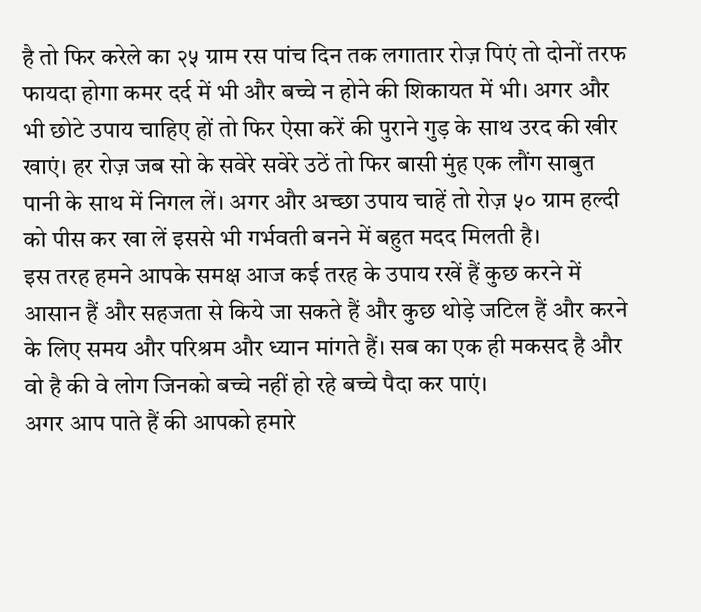है तो फिर करेले का २५ ग्राम रस पांच दिन तक लगातार रोज़ पिएं तो दोनों तरफ फायदा होगा कमर दर्द में भी और बच्चे न होने की शिकायत में भी। अगर और भी छोटे उपाय चाहिए हों तो फिर ऐसा करें की पुराने गुड़ के साथ उरद की खीर खाएं। हर रोज़ जब सो के सवेरे सवेरे उठें तो फिर बासी मुंह एक लौंग साबुत पानी के साथ में निगल लें। अगर और अच्छा उपाय चाहें तो रोज़ ५० ग्राम हल्दी को पीस कर खा लें इससे भी गर्भवती बनने में बहुत मदद मिलती है।
इस तरह हमने आपके समक्ष आज कई तरह के उपाय रखें हैं कुछ करने में आसान हैं और सहजता से किये जा सकते हैं और कुछ थोड़े जटिल हैं और करने के लिए समय और परिश्रम और ध्यान मांगते हैं। सब का एक ही मकसद है और वो है की वे लोग जिनको बच्चे नहीं हो रहे बच्चे पैदा कर पाएं।
अगर आप पाते हैं की आपको हमारे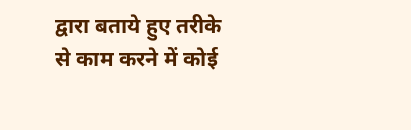द्वारा बताये हुए तरीके से काम करने में कोई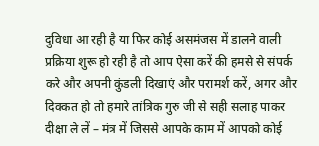दुविधा आ रही है या फिर कोई असमंजस में डालने वाली प्रक्रिया शुरू हो रही है तो आप ऐसा करें की हमसे से संपर्क करे और अपनी कुंडली दिखाएं और परामर्श करें, अगर और दिक्कत हो तो हमारे तांत्रिक गुरु जी से सही सलाह पाकर दीक्षा ले लें – मंत्र में जिससे आपके काम में आपको कोई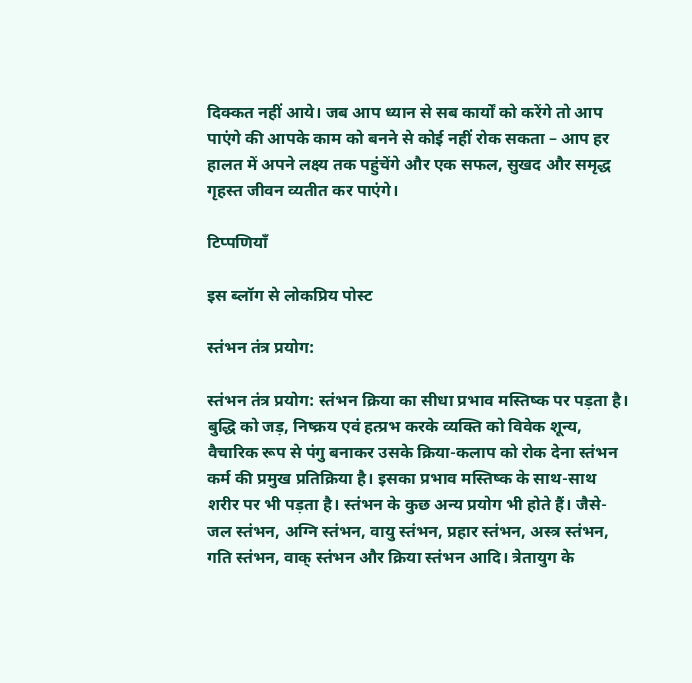दिक्कत नहीं आये। जब आप ध्यान से सब कार्यों को करेंगे तो आप पाएंगे की आपके काम को बनने से कोई नहीं रोक सकता – आप हर हालत में अपने लक्ष्य तक पहुंचेंगे और एक सफल, सुखद और समृद्ध गृहस्त जीवन व्यतीत कर पाएंगे।

टिप्पणियाँ

इस ब्लॉग से लोकप्रिय पोस्ट

स्तंभन तंत्र प्रयोग:

स्तंभन तंत्र प्रयोग: स्तंभन क्रिया का सीधा प्रभाव मस्तिष्क पर पड़ता है। बुद्धि को जड़, निष्क्रय एवं हत्प्रभ करके व्यक्ति को विवेक शून्य, वैचारिक रूप से पंगु बनाकर उसके क्रिया-कलाप को रोक देना स्तंभन कर्म की प्रमुख प्रतिक्रिया है। इसका प्रभाव मस्तिष्क के साथ-साथ शरीर पर भी पड़ता है। स्तंभन के कुछ अन्य प्रयोग भी होते हैं। जैसे-जल स्तंभन, अग्नि स्तंभन, वायु स्तंभन, प्रहार स्तंभन, अस्त्र स्तंभन, गति स्तंभन, वाक् स्तंभन और क्रिया स्तंभन आदि। त्रेतायुग के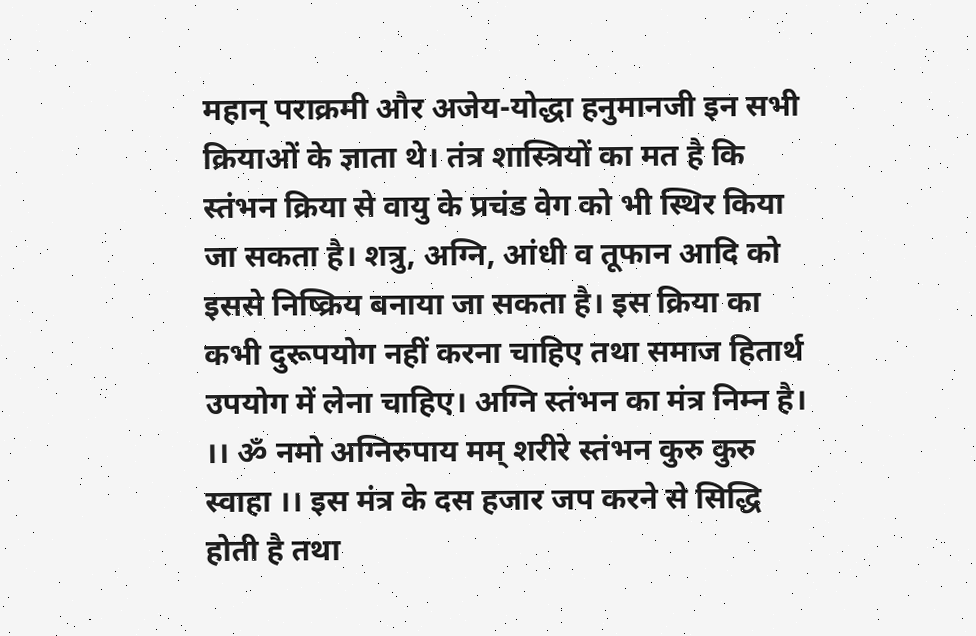महान् पराक्रमी और अजेय-योद्धा हनुमानजी इन सभी क्रियाओं के ज्ञाता थे। तंत्र शास्त्रियों का मत है कि स्तंभन क्रिया से वायु के प्रचंड वेग को भी स्थिर किया जा सकता है। शत्रु, अग्नि, आंधी व तूफान आदि को इससे निष्क्रिय बनाया जा सकता है। इस क्रिया का कभी दुरूपयोग नहीं करना चाहिए तथा समाज हितार्थ उपयोग में लेना चाहिए। अग्नि स्तंभन का मंत्र निम्न है। ।। ॐ नमो अग्निरुपाय मम् शरीरे स्तंभन कुरु कुरु स्वाहा ।। इस मंत्र के दस हजार जप करने से सिद्धि होती है तथा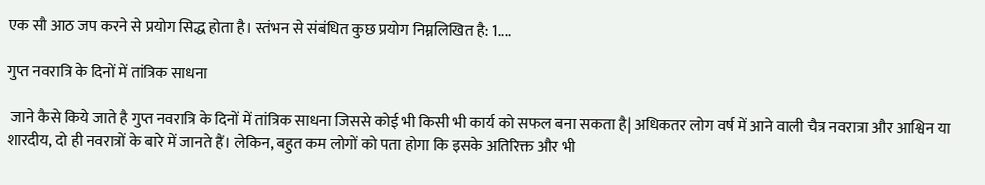एक सौ आठ जप करने से प्रयोग सिद्ध होता है। स्तंभन से संबंधित कुछ प्रयोग निम्नलिखित है: 1....

गुप्त नवरात्रि के दिनों में तांत्रिक साधना

 जाने कैसे किये जाते है गुप्त नवरात्रि के दिनों में तांत्रिक साधना जिससे कोई भी किसी भी कार्य को सफल बना सकता है| अधिकतर लोग वर्ष में आने वाली चैत्र नवरात्रा और आश्विन या शारदीय, दो ही नवरात्रों के बारे में जानते हैं। लेकिन, बहुत कम लोगों को पता होगा कि इसके अतिरिक्त और भी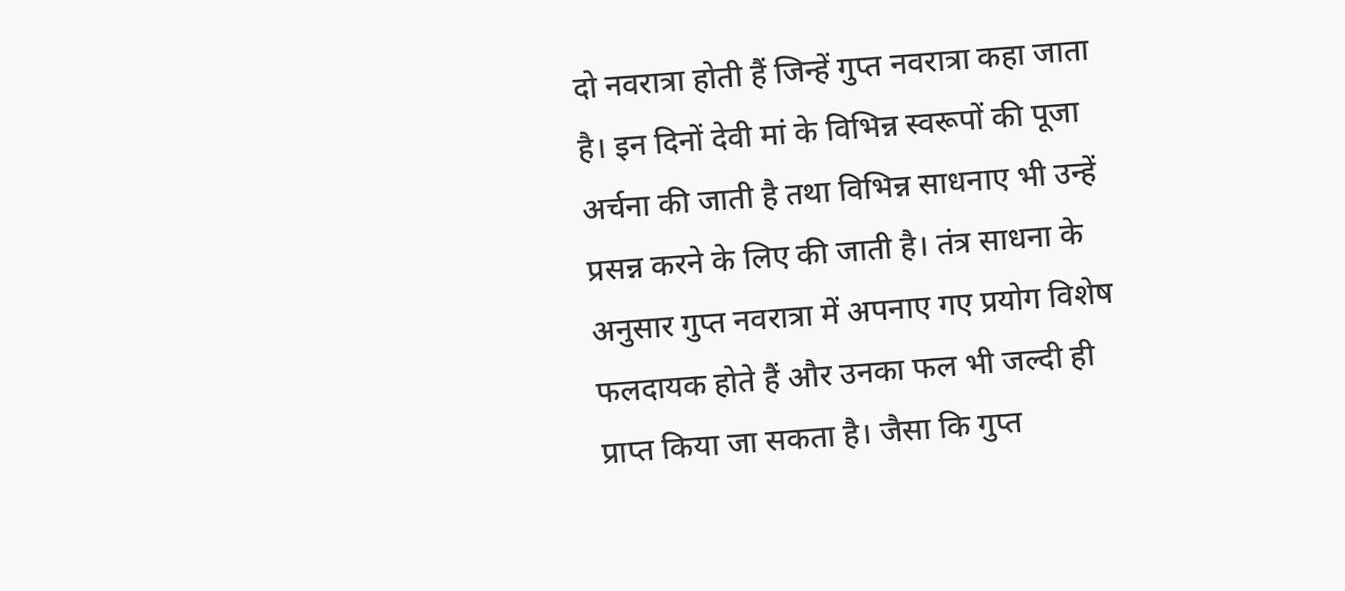दो नवरात्रा होती हैं जिन्हें गुप्त नवरात्रा कहा जाता है। इन दिनों देवी मां के विभिन्न स्वरूपों की पूजा अर्चना की जाती है तथा विभिन्न साधनाए भी उन्हें प्रसन्न करने के लिए की जाती है। तंत्र साधना के अनुसार गुप्त नवरात्रा में अपनाए गए प्रयोग विशेष फलदायक होते हैं और उनका फल भी जल्दी ही प्राप्त किया जा सकता है। जैसा कि गुप्त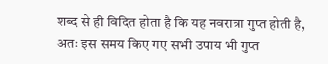शब्द से ही विदित होता है कि यह नवरात्रा गुप्त होती है, अतः इस समय किए गए सभी उपाय भी गुप्त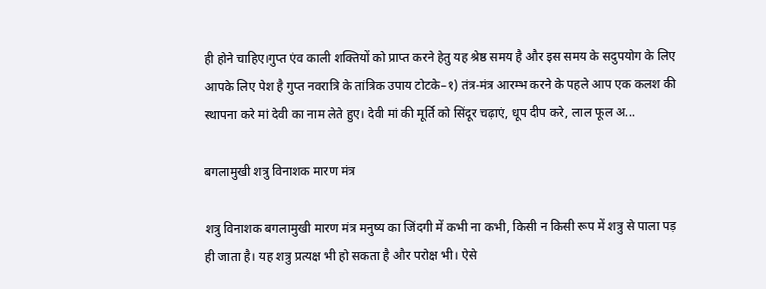ही होने चाहिए।गुप्त एंव काली शक्तियों को प्राप्त करने हेतु यह श्रेष्ठ समय है और इस समय के सदुपयोग के लिए आपके लिए पेश है गुप्त नवरात्रि के तांत्रिक उपाय टोटके–१) तंत्र-मंत्र आरम्भ करने के पहले आप एक कलश की स्थापना करे मां देवी का नाम लेते हुए। देवी मां की मूर्ति को सिंदूर चढ़ाएं, धूप दीप करे, लाल फूल अ...

बगलामुखी शत्रु विनाशक मारण मंत्र

शत्रु विनाशक बगलामुखी मारण मंत्र मनुष्य का जिंदगी में कभी ना कभी, किसी न किसी रूप में शत्रु से पाला पड़ ही जाता है। यह शत्रु प्रत्यक्ष भी हो सकता है और परोक्ष भी। ऐसे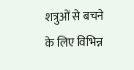शत्रुओं से बचने के लिए विभिन्न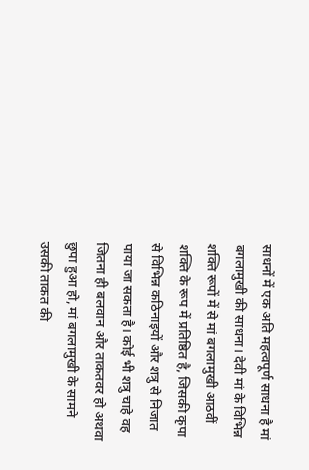साधनों में एक अति महत्वपूर्ण साधना है मां बगलामुखी की साधना। देवी मां के विभिन्न शक्ति रूपों में से मां बगलामुखी आठवीं शक्ति के रूप में प्रतिष्ठित है, जिसकी कृपा से विभिन्न कठिनाइयों और शत्रु से निजात पाया जा सकता है। कोई भी शत्रु चाहे वह जितना ही बलवान और ताकतवर हो अथवा छुपा हुआ हो, मां बगलामुखी के सामने उसकी ताकत की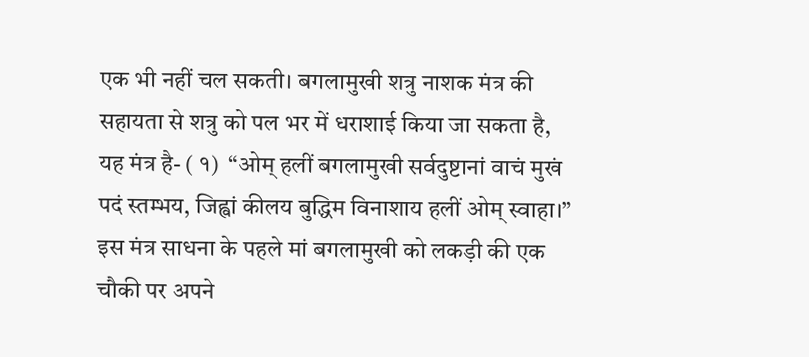एक भी नहीं चल सकती। बगलामुखी शत्रु नाशक मंत्र की सहायता से शत्रु को पल भर में धराशाई किया जा सकता है, यह मंत्र है- ( १)  “ओम् हलीं बगलामुखी सर्वदुष्टानां वाचं मुखं पदं स्तम्भय, जिह्वां कीलय बुद्धिम विनाशाय हलीं ओम् स्वाहा।” इस मंत्र साधना के पहले मां बगलामुखी को लकड़ी की एक चौकी पर अपने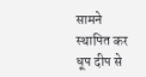सामने स्थापित कर धूप दीप से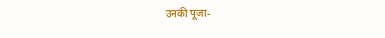उनकी पूजा-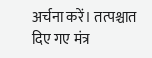अर्चना करें। तत्पश्चात दिए गए मंत्र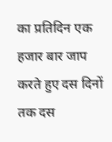का प्रतिदिन एक हजार बार जाप करते हुए दस दिनों तक दस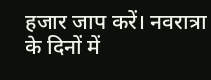हजार जाप करें। नवरात्रा के दिनों में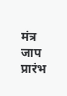मंत्र जाप प्रारंभ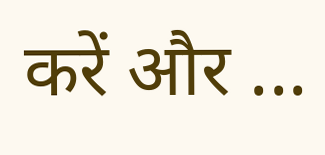करें और ...